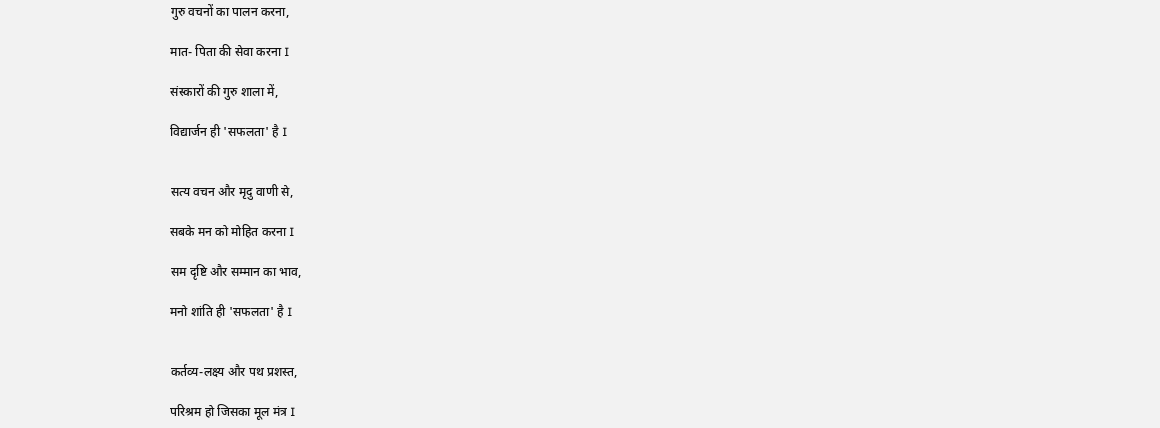गुरु वचनों का पालन करना,

मात- पिता की सेवा करना I

संस्कारों की गुरु शाला में,

विद्यार्जन ही 'सफलता' है I


सत्य वचन और मृदु वाणी से,

सबके मन को मोहित करना I

सम दृष्टि और सम्मान का भाव,

मनो शांति ही 'सफलता' है I


कर्तव्य-लक्ष्य और पथ प्रशस्त,

परिश्रम हो जिसका मूल मंत्र I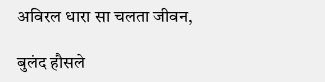अविरल धारा सा चलता जीवन,

बुलंद हौसले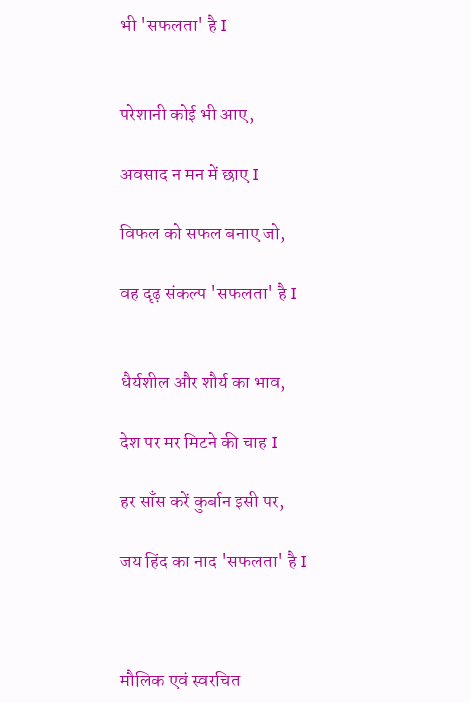भी 'सफलता' है I


परेशानी कोई भी आए,

अवसाद न मन में छाए I

विफल को सफल बनाए जो,

वह दृढ़ संकल्प 'सफलता' है I


धैर्यशील और शौर्य का भाव,

देश पर मर मिटने की चाह I

हर साँस करें कुर्बान इसी पर,

जय हिंद का नाद 'सफलता' है I



मौलिक एवं स्वरचित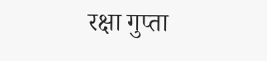रक्षा गुप्ता